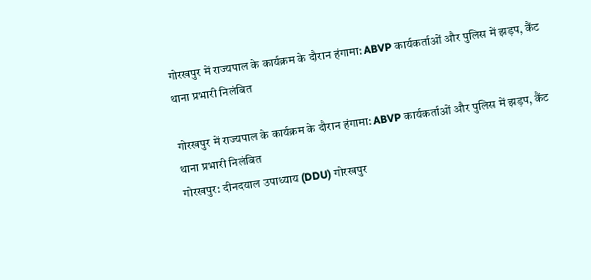गोरखपुर में राज्यपाल के कार्यक्रम के दौरान हंगामा: ABVP कार्यकर्ताओं और पुलिस में झड़प, कैंट थाना प्रभारी निलंबित

गोरखपुर में राज्यपाल के कार्यक्रम के दौरान हंगामा: ABVP कार्यकर्ताओं और पुलिस में झड़प, कैंट थाना प्रभारी निलंबित
गोरखपुर: दीनदयाल उपाध्याय (DDU) गोरखपुर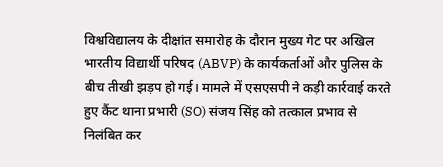विश्वविद्यालय के दीक्षांत समारोह के दौरान मुख्य गेट पर अखिल भारतीय विद्यार्थी परिषद (ABVP) के कार्यकर्ताओं और पुलिस के बीच तीखी झड़प हो गई। मामले में एसएसपी ने कड़ी कार्रवाई करते हुए कैंट थाना प्रभारी (SO) संजय सिंह को तत्काल प्रभाव से निलंबित कर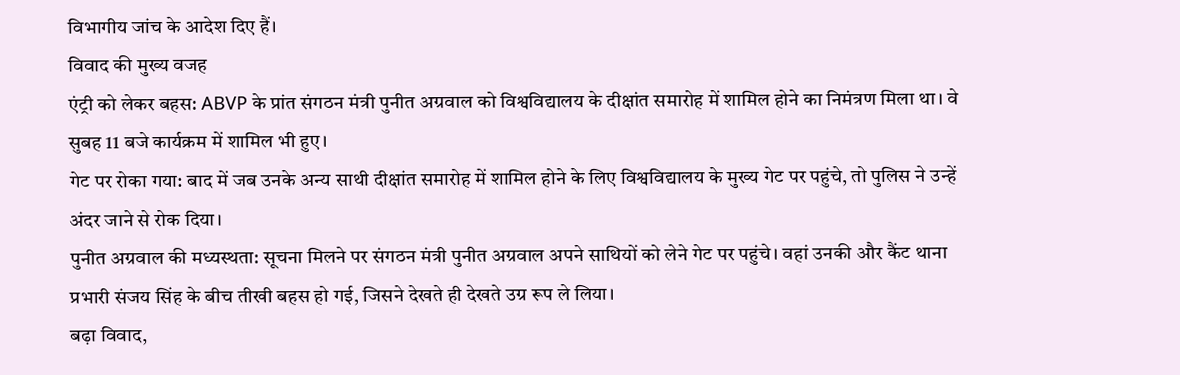विभागीय जांच के आदेश दिए हैं।
विवाद की मुख्य वजह
एंट्री को लेकर बहस: ABVP के प्रांत संगठन मंत्री पुनीत अग्रवाल को विश्वविद्यालय के दीक्षांत समारोह में शामिल होने का निमंत्रण मिला था। वे सुबह 11 बजे कार्यक्रम में शामिल भी हुए।
गेट पर रोका गया: बाद में जब उनके अन्य साथी दीक्षांत समारोह में शामिल होने के लिए विश्वविद्यालय के मुख्य गेट पर पहुंचे, तो पुलिस ने उन्हें अंदर जाने से रोक दिया।
पुनीत अग्रवाल की मध्यस्थता: सूचना मिलने पर संगठन मंत्री पुनीत अग्रवाल अपने साथियों को लेने गेट पर पहुंचे। वहां उनकी और कैंट थाना प्रभारी संजय सिंह के बीच तीखी बहस हो गई, जिसने देखते ही देखते उग्र रूप ले लिया।
बढ़ा विवाद,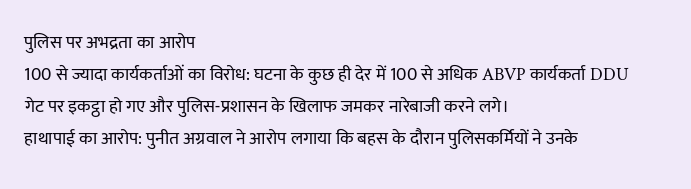पुलिस पर अभद्रता का आरोप
100 से ज्यादा कार्यकर्ताओं का विरोध: घटना के कुछ ही देर में 100 से अधिक ABVP कार्यकर्ता DDU गेट पर इकट्ठा हो गए और पुलिस-प्रशासन के खिलाफ जमकर नारेबाजी करने लगे।
हाथापाई का आरोप: पुनीत अग्रवाल ने आरोप लगाया कि बहस के दौरान पुलिसकर्मियों ने उनके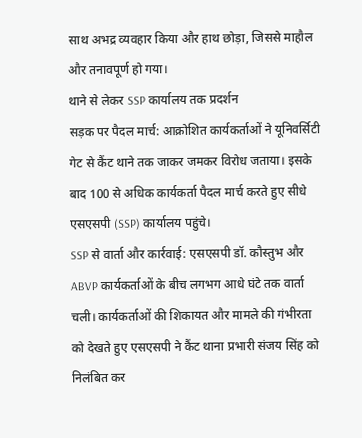साथ अभद्र व्यवहार किया और हाथ छोड़ा, जिससे माहौल और तनावपूर्ण हो गया।
थाने से लेकर SSP कार्यालय तक प्रदर्शन
सड़क पर पैदल मार्च: आक्रोशित कार्यकर्ताओं ने यूनिवर्सिटी गेट से कैंट थाने तक जाकर जमकर विरोध जताया। इसके बाद 100 से अधिक कार्यकर्ता पैदल मार्च करते हुए सीधे एसएसपी (SSP) कार्यालय पहुंचे।
SSP से वार्ता और कार्रवाई: एसएसपी डॉ. कौस्तुभ और ABVP कार्यकर्ताओं के बीच लगभग आधे घंटे तक वार्ता चली। कार्यकर्ताओं की शिकायत और मामले की गंभीरता को देखते हुए एसएसपी ने कैंट थाना प्रभारी संजय सिंह को निलंबित कर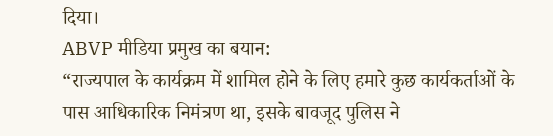दिया।
ABVP मीडिया प्रमुख का बयान:
“राज्यपाल के कार्यक्रम में शामिल होने के लिए हमारे कुछ कार्यकर्ताओं के पास आधिकारिक निमंत्रण था, इसके बावजूद पुलिस ने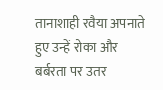तानाशाही रवैया अपनाते हुए उन्हें रोका और बर्बरता पर उतर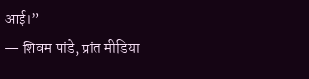आई।”
— शिवम पांडे, प्रांत मीडिया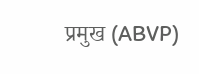प्रमुख (ABVP)